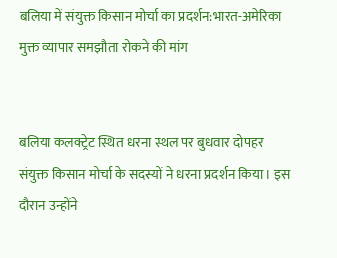बलिया में संयुक्त किसान मोर्चा का प्रदर्शन:भारत-अमेरिका मुक्त व्यापार समझौता रोकने की मांग


बलिया कलक्ट्रेट स्थित धरना स्थल पर बुधवार दोपहर संयुक्त किसान मोर्चा के सदस्यों ने धरना प्रदर्शन किया। इस दौरान उन्होंने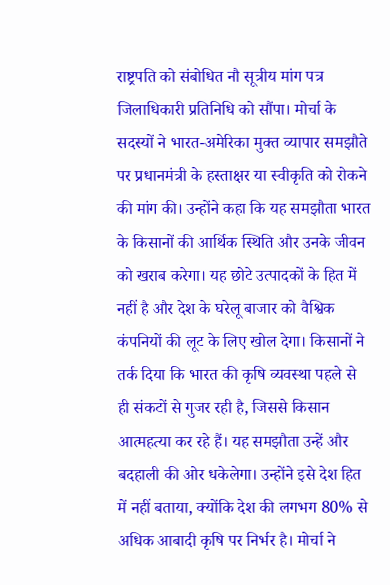राष्ट्रपति को संबोधित नौ सूत्रीय मांग पत्र जिलाधिकारी प्रतिनिधि को सौंपा। मोर्चा के सदस्यों ने भारत-अमेरिका मुक्त व्यापार समझौते पर प्रधानमंत्री के हस्ताक्षर या स्वीकृति को रोकने की मांग की। उन्होंने कहा कि यह समझौता भारत के किसानों की आर्थिक स्थिति और उनके जीवन को खराब करेगा। यह छोटे उत्पादकों के हित में नहीं है और देश के घरेलू बाजार को वैश्विक कंपनियों की लूट के लिए खोल देगा। किसानों ने तर्क दिया कि भारत की कृषि व्यवस्था पहले से ही संकटों से गुजर रही है, जिससे किसान आत्महत्या कर रहे हैं। यह समझौता उन्हें और बदहाली की ओर धकेलेगा। उन्होंने इसे देश हित में नहीं बताया, क्योंकि देश की लगभग 80% से अधिक आबादी कृषि पर निर्भर है। मोर्चा ने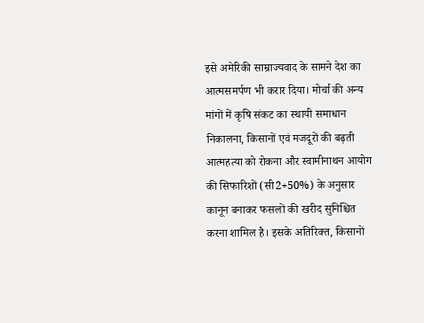इसे अमेरिकी साम्राज्यवाद के सामने देश का आत्मसमर्पण भी करार दिया। मोर्चा की अन्य मांगों में कृषि संकट का स्थायी समाधान निकालना, किसानों एवं मजदूरों की बढ़ती आत्महत्या को रोकना और स्वामीनाथन आयोग की सिफारिशों (सी2+50%) के अनुसार कानून बनाकर फसलों की खरीद सुनिश्चित करना शामिल है। इसके अतिरिक्त, किसानों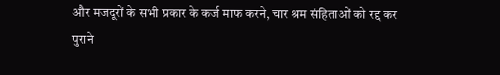और मजदूरों के सभी प्रकार के कर्ज माफ करने, चार श्रम संहिताओं को रद्द कर पुराने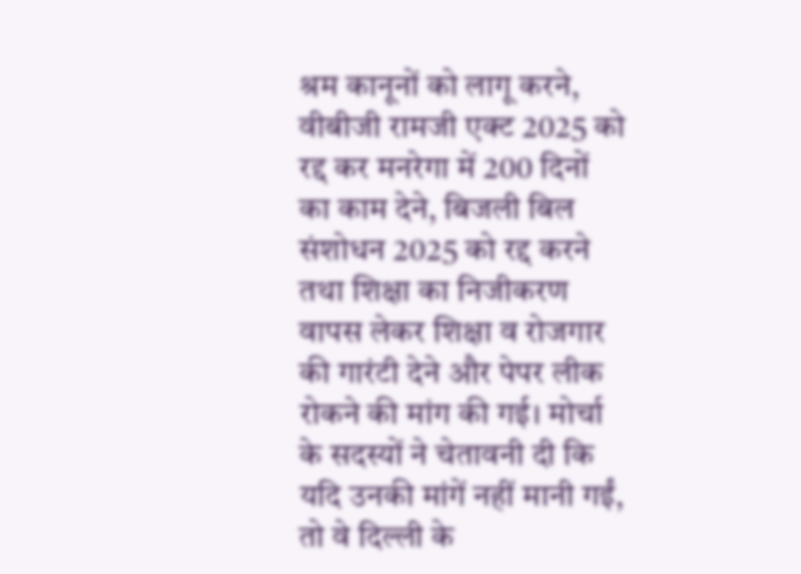श्रम कानूनों को लागू करने, वीबीजी रामजी एक्ट 2025 को रद्द कर मनरेगा में 200 दिनों का काम देने, बिजली बिल संशोधन 2025 को रद्द करने तथा शिक्षा का निजीकरण वापस लेकर शिक्षा व रोजगार की गारंटी देने और पेपर लीक रोकने की मांग की गई। मोर्चा के सदस्यों ने चेतावनी दी कि यदि उनकी मांगें नहीं मानी गईं, तो वे दिल्ली के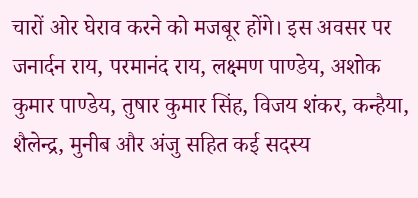चारों ओर घेराव करने को मजबूर होंगे। इस अवसर पर जनार्दन राय, परमानंद राय, लक्ष्मण पाण्डेय, अशोक कुमार पाण्डेय, तुषार कुमार सिंह, विजय शंकर, कन्हैया, शैलेन्द्र, मुनीब और अंजु सहित कई सदस्य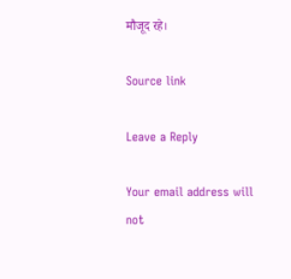मौजूद रहे।

Source link

Leave a Reply

Your email address will not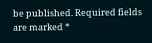be published. Required fields are marked *